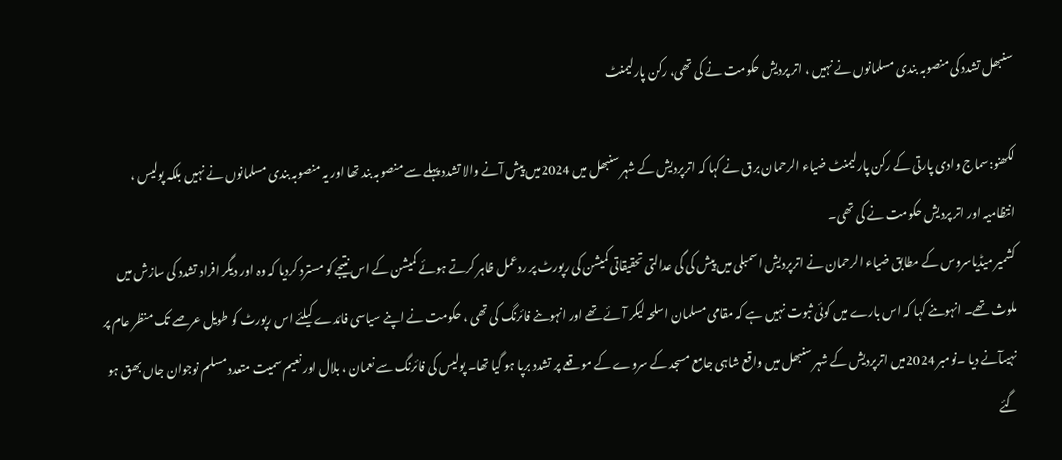سنبھل تشدد کی منصوبہ بندی مسلمانوں نے نہیں ، اتر پردیش حکومت نے کی تھی، رکن پارلیمنٹ

لکھنو:سماج وادی پارتی کے رکن پارلیمنٹ ضیاء الرحمان برق نے کہا کہ اترپردیش کے شہر سنبھل میں 2024میں پیش آنے والا تشدد پہلے سے منصوبہ بند تھا اور یہ منصوبہ بندی مسلمانوں نے نہیں بلکہ پولیس ، انتظامیہ اور اتر پردیش حکومت نے کی تھی۔
کشمیر میڈیاسروس کے مطابق ضیاء الرحمان نے اترپردیش اسمبلی میں پیش کی گی عدالتی تحقیقاتی کمیشن کی رپورٹ پر ردعمل ظاہر کرتے ہوئے کمیشن کے اس نتیجے کو مسترد کردیا کہ وہ اور دیگر افراد تشدد کی سازش میں ملوث تھے۔ انہوںنے کہا کہ اس بارے میں کوئی ثبوت نہیں ہے کہ مقامی مسلمان اسلحہ لیکر آئے تھے اور انہوںنے فائرنگ کی تھی ، حکومت نے اپنے سیاسی فائدے کیلئے اس رپورٹ کو طویل عرصے تک منظر عام پر نہیںآنے دیا ۔نومبر 2024میں اترپردیش کے شہر سنبھل میں واقع شاہی جامع مسجد کے سروے کے موقعے پر تشدد برپا ہو گیا تھا۔ پولیس کی فائرنگ سے نعمان ، بلال اور نعیم سمیت متعدد مسلم نوجوان جاں بھق ہو گئے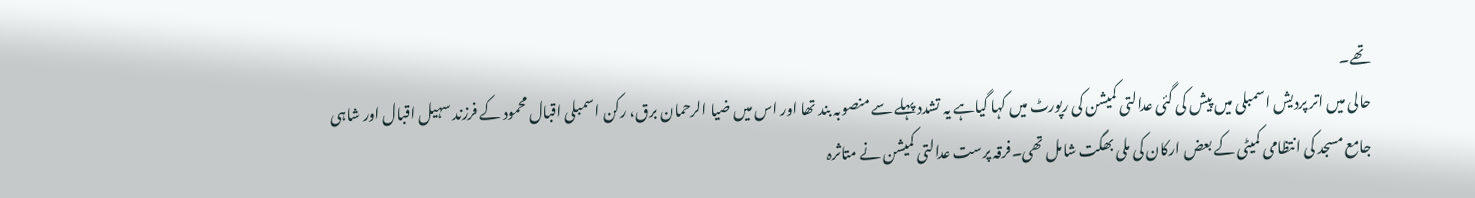تھے۔
حالی میں اتر پردیش اسمبلی میں پیش کی گئی عدالتی کمیشن کی رپورٹ میں کہا گیاہے یہ تشدد پہلے سے منصوبہ بند تھا اور اس میں ضیا الرحمان برق، رکن اسمبلی اقبال محمود کے فرزند سہیل اقبال اور شاہی جامع مسجد کی انتظامی کمیٹی کے بعض ارکان کی ملی بھگت شامل تھی۔فرقہ پرست عدالتی کمیشن نے متاثرہ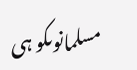مسلمانوںکو ہی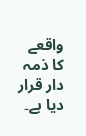واقعے کا ذمہ دار قرار دیا ہے۔